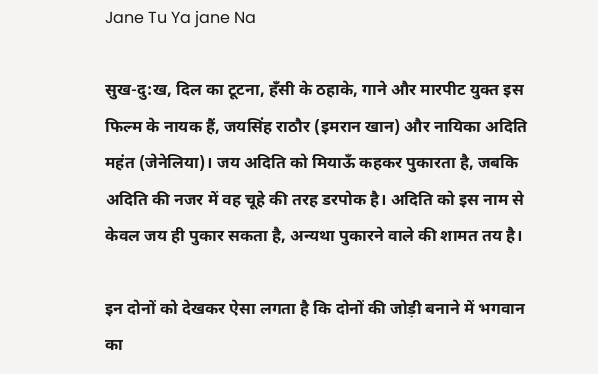Jane Tu Ya jane Na

सुख-दु:ख, दिल का टूटना, हँसी के ठहाके, गाने और मारपीट युक्त इस फिल्म के नायक हैं, जयसिंह राठौर (इमरान खान) और नायिका अदिति महंत (जेनेलिया)। जय अदिति को मियाऊँ कहकर पुकारता है, जबकि अदिति की नजर में वह चूहे की तरह डरपोक है। अदिति को इस नाम से केवल जय ही पुकार सकता है, अन्यथा पुकारने वाले की शामत तय है।

इन दोनों को देखकर ऐसा लगता है कि दोनों की जोड़ी बनाने में भगवान का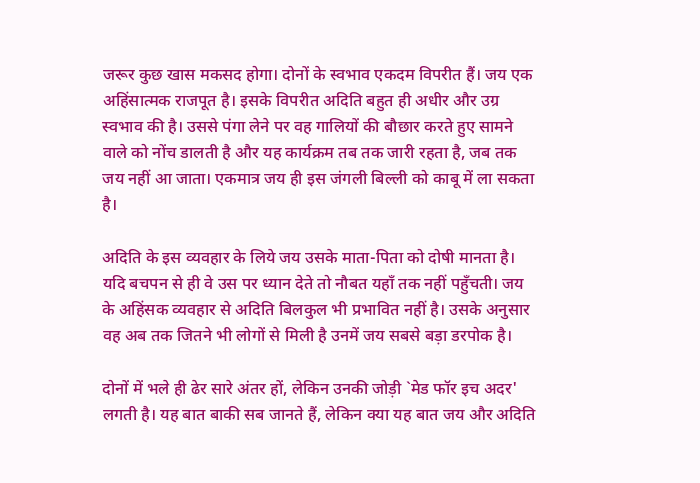जरूर कुछ खास मकसद होगा। दोनों के स्वभाव एकदम विपरीत हैं। जय एक अहिंसात्मक राजपूत है। इसके विपरीत अदिति बहुत ही अधीर और उग्र स्वभाव की है। उससे पंगा लेने पर वह गालियों की बौछार करते हुए सामने वाले को नोंच डालती है और यह कार्यक्रम तब तक जारी रहता है, जब तक जय नहीं आ जाता। एकमात्र जय ही इस जंगली बिल्ली को काबू में ला सकता है।

अदिति के इस व्यवहार के लिये जय उसके माता-पिता को दोषी मानता है। यदि बचपन से ही वे उस पर ध्यान देते तो नौबत यहाँ तक नहीं पहुँचती। जय के अहिंसक व्यवहार से अदिति बिलकुल भी प्रभावित नहीं है। उसके अनुसार वह अब तक जितने भी लोगों से मिली है उनमें जय सबसे बड़ा डरपोक है।

दोनों में भले ही ढेर सारे अंतर हों, लेकिन उनकी जोड़ी `मेड फॉर इच अदर' लगती है। यह बात बाकी सब जानते हैं, लेकिन क्या यह बात जय और अदिति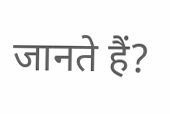जानते हैं?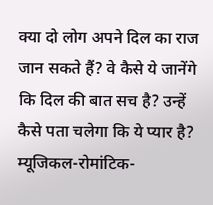क्या दो लोग अपने दिल का राज जान सकते हैं? वे कैसे ये जानेंगे कि दिल की बात सच है? उन्हें कैसे पता चलेगा कि ये प्यार है? म्यूजिकल-रोमांटिक-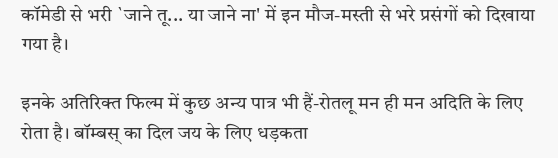कॉमेडी से भरी `जाने तू... या जाने ना' में इन मौज-मस्ती से भरे प्रसंगों को दिखाया गया है।

इनके अतिरिक्त फिल्म में कुछ अन्य पात्र भी हैं-रोतलू मन ही मन अदिति के लिए रोता है। बॉम्बस् का दिल जय के लिए धड़कता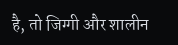है, तो जिग्गी और शालीन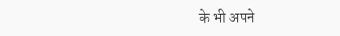के भी अपने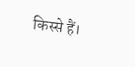किस्से हैं।